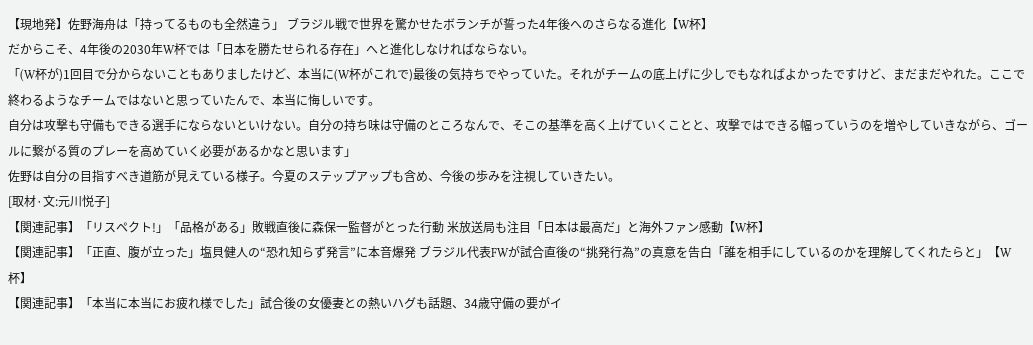【現地発】佐野海舟は「持ってるものも全然違う」 ブラジル戦で世界を驚かせたボランチが誓った4年後へのさらなる進化【W杯】
だからこそ、4年後の2030年W杯では「日本を勝たせられる存在」へと進化しなければならない。
「(W杯が)1回目で分からないこともありましたけど、本当に(W杯がこれで)最後の気持ちでやっていた。それがチームの底上げに少しでもなればよかったですけど、まだまだやれた。ここで終わるようなチームではないと思っていたんで、本当に悔しいです。
自分は攻撃も守備もできる選手にならないといけない。自分の持ち味は守備のところなんで、そこの基準を高く上げていくことと、攻撃ではできる幅っていうのを増やしていきながら、ゴールに繋がる質のプレーを高めていく必要があるかなと思います」
佐野は自分の目指すべき道筋が見えている様子。今夏のステップアップも含め、今後の歩みを注視していきたい。
[取材·文:元川悦子]
【関連記事】「リスペクト!」「品格がある」敗戦直後に森保一監督がとった行動 米放送局も注目「日本は最高だ」と海外ファン感動【W杯】
【関連記事】「正直、腹が立った」塩貝健人の“恐れ知らず発言”に本音爆発 ブラジル代表FWが試合直後の“挑発行為”の真意を告白「誰を相手にしているのかを理解してくれたらと」【W杯】
【関連記事】「本当に本当にお疲れ様でした」試合後の女優妻との熱いハグも話題、34歳守備の要がイ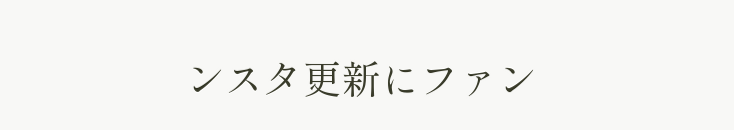ンスタ更新にファン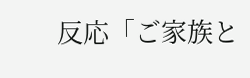反応「ご家族と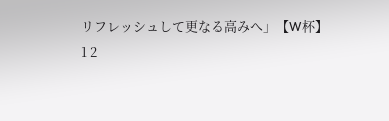リフレッシュして更なる高みへ」【W杯】
1 2